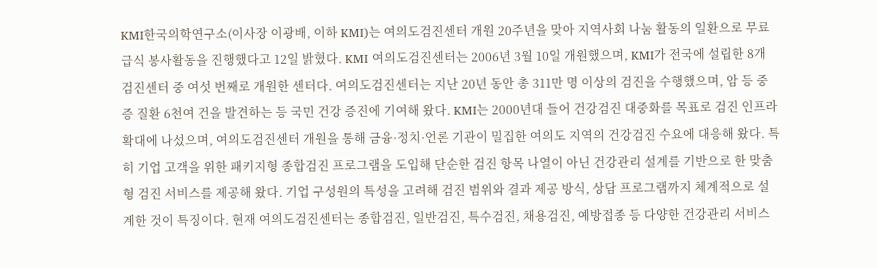KMI한국의학연구소(이사장 이광배, 이하 KMI)는 여의도검진센터 개원 20주년을 맞아 지역사회 나눔 활동의 일환으로 무료급식 봉사활동을 진행했다고 12일 밝혔다. KMI 여의도검진센터는 2006년 3월 10일 개원했으며, KMI가 전국에 설립한 8개 검진센터 중 여섯 번째로 개원한 센터다. 여의도검진센터는 지난 20년 동안 총 311만 명 이상의 검진을 수행했으며, 암 등 중증 질환 6천여 건을 발견하는 등 국민 건강 증진에 기여해 왔다. KMI는 2000년대 들어 건강검진 대중화를 목표로 검진 인프라 확대에 나섰으며, 여의도검진센터 개원을 통해 금융·정치·언론 기관이 밀집한 여의도 지역의 건강검진 수요에 대응해 왔다. 특히 기업 고객을 위한 패키지형 종합검진 프로그램을 도입해 단순한 검진 항목 나열이 아닌 건강관리 설계를 기반으로 한 맞춤형 검진 서비스를 제공해 왔다. 기업 구성원의 특성을 고려해 검진 범위와 결과 제공 방식, 상담 프로그램까지 체계적으로 설계한 것이 특징이다. 현재 여의도검진센터는 종합검진, 일반검진, 특수검진, 채용검진, 예방접종 등 다양한 건강관리 서비스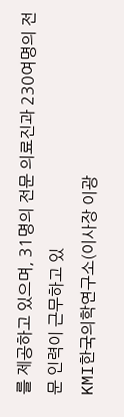를 제공하고 있으며, 31명의 전문 의료진과 230여명의 전문 인력이 근무하고 있
KMI한국의학연구소(이사장 이광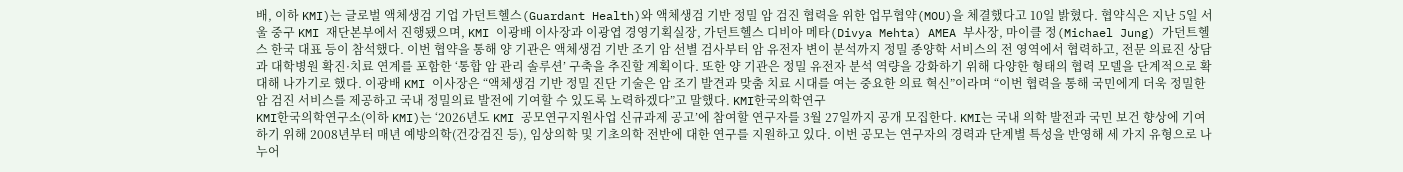배, 이하 KMI)는 글로벌 액체생검 기업 가던트헬스(Guardant Health)와 액체생검 기반 정밀 암 검진 협력을 위한 업무협약(MOU)을 체결했다고 10일 밝혔다. 협약식은 지난 5일 서울 중구 KMI 재단본부에서 진행됐으며, KMI 이광배 이사장과 이광엽 경영기획실장, 가던트헬스 디비아 메타(Divya Mehta) AMEA 부사장, 마이클 정(Michael Jung) 가던트헬스 한국 대표 등이 참석했다. 이번 협약을 통해 양 기관은 액체생검 기반 조기 암 선별 검사부터 암 유전자 변이 분석까지 정밀 종양학 서비스의 전 영역에서 협력하고, 전문 의료진 상담과 대학병원 확진·치료 연계를 포함한 ‘통합 암 관리 솔루션’ 구축을 추진할 계획이다. 또한 양 기관은 정밀 유전자 분석 역량을 강화하기 위해 다양한 형태의 협력 모델을 단계적으로 확대해 나가기로 했다. 이광배 KMI 이사장은 “액체생검 기반 정밀 진단 기술은 암 조기 발견과 맞춤 치료 시대를 여는 중요한 의료 혁신”이라며 “이번 협력을 통해 국민에게 더욱 정밀한 암 검진 서비스를 제공하고 국내 정밀의료 발전에 기여할 수 있도록 노력하겠다”고 말했다. KMI한국의학연구
KMI한국의학연구소(이하 KMI)는 ‘2026년도 KMI 공모연구지원사업 신규과제 공고’에 참여할 연구자를 3월 27일까지 공개 모집한다. KMI는 국내 의학 발전과 국민 보건 향상에 기여하기 위해 2008년부터 매년 예방의학(건강검진 등), 임상의학 및 기초의학 전반에 대한 연구를 지원하고 있다. 이번 공모는 연구자의 경력과 단계별 특성을 반영해 세 가지 유형으로 나누어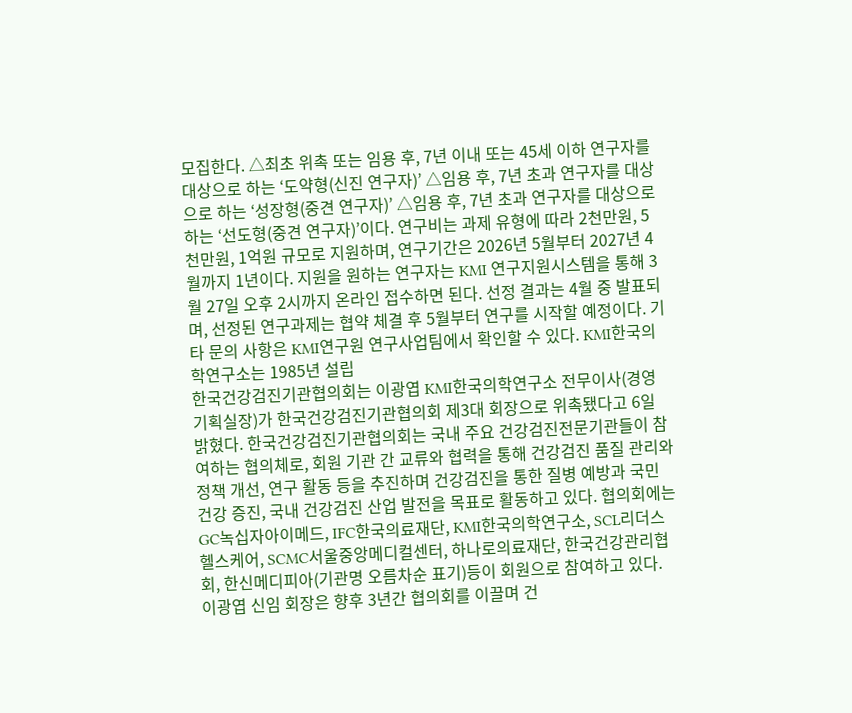모집한다. △최초 위촉 또는 임용 후, 7년 이내 또는 45세 이하 연구자를 대상으로 하는 ‘도약형(신진 연구자)’ △임용 후, 7년 초과 연구자를 대상으로 하는 ‘성장형(중견 연구자)’ △임용 후, 7년 초과 연구자를 대상으로 하는 ‘선도형(중견 연구자)’이다. 연구비는 과제 유형에 따라 2천만원, 5천만원, 1억원 규모로 지원하며, 연구기간은 2026년 5월부터 2027년 4월까지 1년이다. 지원을 원하는 연구자는 KMI 연구지원시스템을 통해 3월 27일 오후 2시까지 온라인 접수하면 된다. 선정 결과는 4월 중 발표되며, 선정된 연구과제는 협약 체결 후 5월부터 연구를 시작할 예정이다. 기타 문의 사항은 KMI연구원 연구사업팀에서 확인할 수 있다. KMI한국의학연구소는 1985년 설립
한국건강검진기관협의회는 이광엽 KMI한국의학연구소 전무이사(경영기획실장)가 한국건강검진기관협의회 제3대 회장으로 위촉됐다고 6일 밝혔다. 한국건강검진기관협의회는 국내 주요 건강검진전문기관들이 참여하는 협의체로, 회원 기관 간 교류와 협력을 통해 건강검진 품질 관리와 정책 개선, 연구 활동 등을 추진하며 건강검진을 통한 질병 예방과 국민 건강 증진, 국내 건강검진 산업 발전을 목표로 활동하고 있다. 협의회에는 GC녹십자아이메드, IFC한국의료재단, KMI한국의학연구소, SCL리더스헬스케어, SCMC서울중앙메디컬센터, 하나로의료재단, 한국건강관리협회, 한신메디피아(기관명 오름차순 표기)등이 회원으로 참여하고 있다. 이광엽 신임 회장은 향후 3년간 협의회를 이끌며 건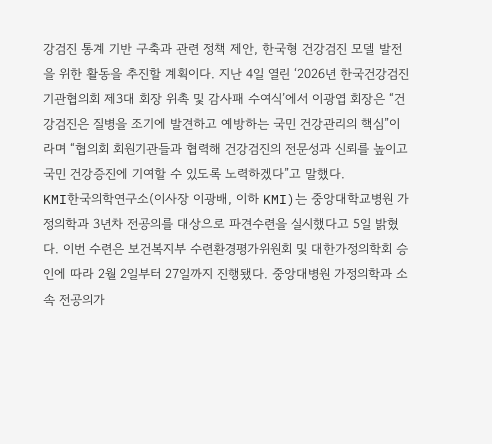강검진 통계 기반 구축과 관련 정책 제안, 한국형 건강검진 모델 발전을 위한 활동을 추진할 계획이다. 지난 4일 열린 ‘2026년 한국건강검진기관협의회 제3대 회장 위촉 및 감사패 수여식’에서 이광엽 회장은 “건강검진은 질병을 조기에 발견하고 예방하는 국민 건강관리의 핵심”이라며 “협의회 회원기관들과 협력해 건강검진의 전문성과 신뢰를 높이고 국민 건강증진에 기여할 수 있도록 노력하겠다”고 말했다.
KMI한국의학연구소(이사장 이광배, 이하 KMI)는 중앙대학교병원 가정의학과 3년차 전공의를 대상으로 파견수련을 실시했다고 5일 밝혔다. 이번 수련은 보건복지부 수련환경평가위원회 및 대한가정의학회 승인에 따라 2월 2일부터 27일까지 진행됐다. 중앙대병원 가정의학과 소속 전공의가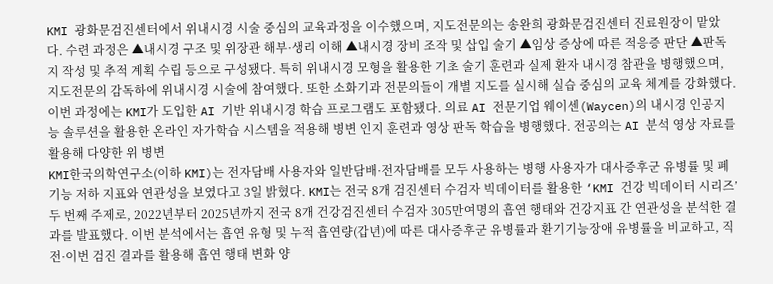KMI 광화문검진센터에서 위내시경 시술 중심의 교육과정을 이수했으며, 지도전문의는 송완희 광화문검진센터 진료원장이 맡았다. 수련 과정은 ▲내시경 구조 및 위장관 해부·생리 이해 ▲내시경 장비 조작 및 삽입 술기 ▲임상 증상에 따른 적응증 판단 ▲판독지 작성 및 추적 계획 수립 등으로 구성됐다. 특히 위내시경 모형을 활용한 기초 술기 훈련과 실제 환자 내시경 참관을 병행했으며, 지도전문의 감독하에 위내시경 시술에 참여했다. 또한 소화기과 전문의들이 개별 지도를 실시해 실습 중심의 교육 체계를 강화했다. 이번 과정에는 KMI가 도입한 AI 기반 위내시경 학습 프로그램도 포함됐다. 의료 AI 전문기업 웨이센(Waycen)의 내시경 인공지능 솔루션을 활용한 온라인 자가학습 시스템을 적용해 병변 인지 훈련과 영상 판독 학습을 병행했다. 전공의는 AI 분석 영상 자료를 활용해 다양한 위 병변
KMI한국의학연구소(이하 KMI)는 전자담배 사용자와 일반담배·전자담배를 모두 사용하는 병행 사용자가 대사증후군 유병률 및 폐기능 저하 지표와 연관성을 보였다고 3일 밝혔다. KMI는 전국 8개 검진센터 수검자 빅데이터를 활용한 ‘KMI 건강 빅데이터 시리즈’ 두 번째 주제로, 2022년부터 2025년까지 전국 8개 건강검진센터 수검자 305만여명의 흡연 행태와 건강지표 간 연관성을 분석한 결과를 발표했다. 이번 분석에서는 흡연 유형 및 누적 흡연량(갑년)에 따른 대사증후군 유병률과 환기기능장애 유병률을 비교하고, 직전·이번 검진 결과를 활용해 흡연 행태 변화 양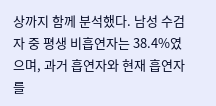상까지 함께 분석했다. 남성 수검자 중 평생 비흡연자는 38.4%였으며, 과거 흡연자와 현재 흡연자를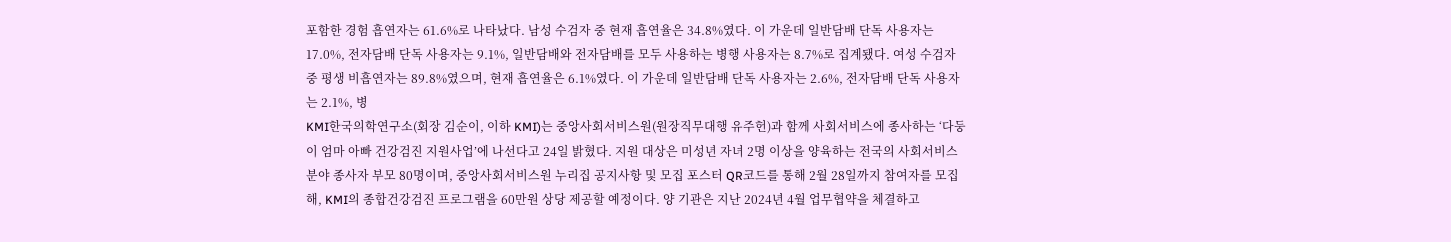포함한 경험 흡연자는 61.6%로 나타났다. 남성 수검자 중 현재 흡연율은 34.8%였다. 이 가운데 일반담배 단독 사용자는 17.0%, 전자담배 단독 사용자는 9.1%, 일반담배와 전자담배를 모두 사용하는 병행 사용자는 8.7%로 집계됐다. 여성 수검자 중 평생 비흡연자는 89.8%였으며, 현재 흡연율은 6.1%였다. 이 가운데 일반담배 단독 사용자는 2.6%, 전자담배 단독 사용자는 2.1%, 병
KMI한국의학연구소(회장 김순이, 이하 KMI)는 중앙사회서비스원(원장직무대행 유주헌)과 함께 사회서비스에 종사하는 ‘다둥이 엄마 아빠 건강검진 지원사업’에 나선다고 24일 밝혔다. 지원 대상은 미성년 자녀 2명 이상을 양육하는 전국의 사회서비스 분야 종사자 부모 80명이며, 중앙사회서비스원 누리집 공지사항 및 모집 포스터 QR코드를 통해 2월 28일까지 참여자를 모집해, KMI의 종합건강검진 프로그램을 60만원 상당 제공할 예정이다. 양 기관은 지난 2024년 4월 업무협약을 체결하고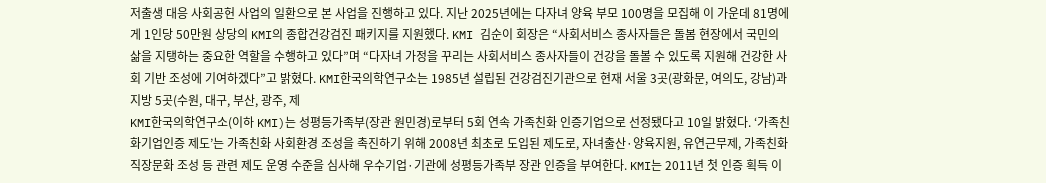저출생 대응 사회공헌 사업의 일환으로 본 사업을 진행하고 있다. 지난 2025년에는 다자녀 양육 부모 100명을 모집해 이 가운데 81명에게 1인당 50만원 상당의 KMI의 종합건강검진 패키지를 지원했다. KMI 김순이 회장은 “사회서비스 종사자들은 돌봄 현장에서 국민의 삶을 지탱하는 중요한 역할을 수행하고 있다”며 “다자녀 가정을 꾸리는 사회서비스 종사자들이 건강을 돌볼 수 있도록 지원해 건강한 사회 기반 조성에 기여하겠다”고 밝혔다. KMI한국의학연구소는 1985년 설립된 건강검진기관으로 현재 서울 3곳(광화문, 여의도, 강남)과 지방 5곳(수원, 대구, 부산, 광주, 제
KMI한국의학연구소(이하 KMI)는 성평등가족부(장관 원민경)로부터 5회 연속 가족친화 인증기업으로 선정됐다고 10일 밝혔다. ‘가족친화기업인증 제도’는 가족친화 사회환경 조성을 촉진하기 위해 2008년 최초로 도입된 제도로, 자녀출산·양육지원, 유연근무제, 가족친화 직장문화 조성 등 관련 제도 운영 수준을 심사해 우수기업·기관에 성평등가족부 장관 인증을 부여한다. KMI는 2011년 첫 인증 획득 이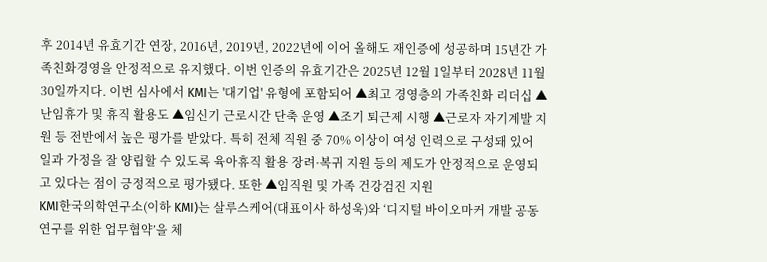후 2014년 유효기간 연장, 2016년, 2019년, 2022년에 이어 올해도 재인증에 성공하며 15년간 가족친화경영을 안정적으로 유지했다. 이번 인증의 유효기간은 2025년 12월 1일부터 2028년 11월 30일까지다. 이번 심사에서 KMI는 '대기업' 유형에 포함되어 ▲최고 경영층의 가족친화 리더십 ▲난임휴가 및 휴직 활용도 ▲임신기 근로시간 단축 운영 ▲조기 퇴근제 시행 ▲근로자 자기계발 지원 등 전반에서 높은 평가를 받았다. 특히 전체 직원 중 70% 이상이 여성 인력으로 구성돼 있어 일과 가정을 잘 양립할 수 있도록 육아휴직 활용 장려·복귀 지원 등의 제도가 안정적으로 운영되고 있다는 점이 긍정적으로 평가됐다. 또한 ▲임직원 및 가족 건강검진 지원
KMI한국의학연구소(이하 KMI)는 살루스케어(대표이사 하성욱)와 ‘디지털 바이오마커 개발 공동연구를 위한 업무협약’을 체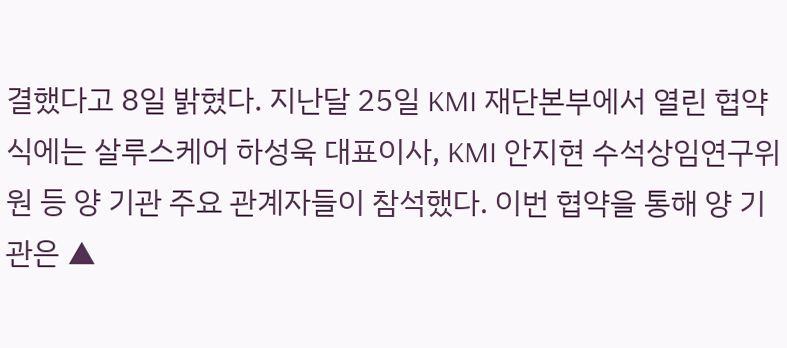결했다고 8일 밝혔다. 지난달 25일 KMI 재단본부에서 열린 협약식에는 살루스케어 하성욱 대표이사, KMI 안지현 수석상임연구위원 등 양 기관 주요 관계자들이 참석했다. 이번 협약을 통해 양 기관은 ▲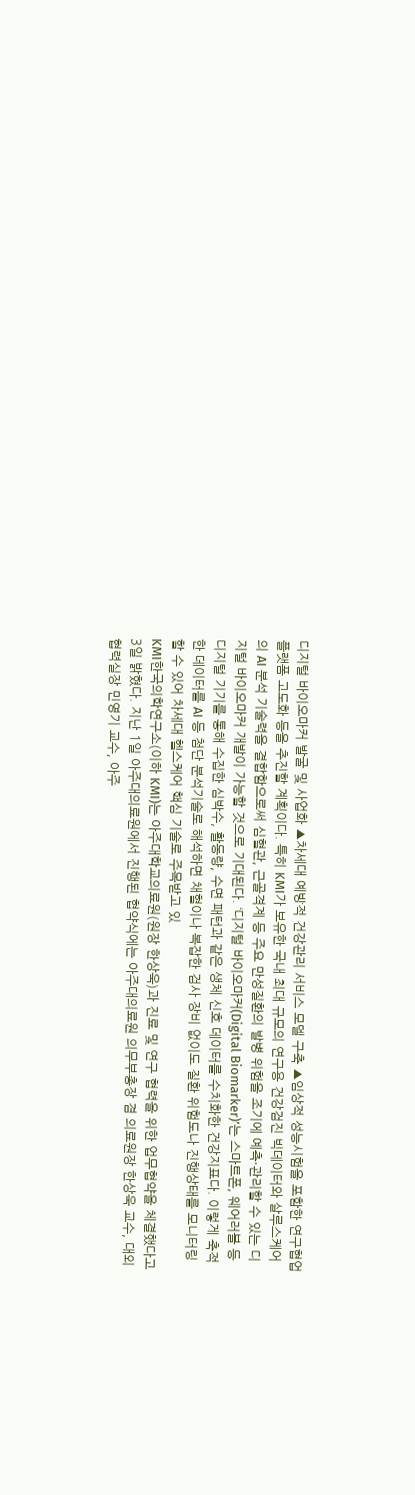디지털 바이오마커 발굴 및 사업화 ▲차세대 예방적 건강관리 서비스 모델 구축 ▲임상적 성능시험을 포함한 연구협업 플랫폼 고도화 등을 추진할 계획이다. 특히 KMI가 보유한 국내 최대 규모의 연구용 건강검진 빅데이터와 살루스케어의 AI 분석 기술력을 결합함으로써 심혈관, 근골격계 등 주요 만성질환의 발병 위험을 조기에 예측·관리할 수 있는 디지털 바이오마커 개발이 가능할 것으로 기대된다. ‘디지털 바이오마커(Digital Biomarker)’는 스마트폰, 웨어러블 등 디지털 기기를 통해 수집한 심박수, 활동량, 수면 패턴과 같은 생체 신호 데이터를 수치화한 건강지표다. 이렇게 축적한 데이터를 AI 등 첨단 분석기술로 해석하면 채혈이나 복잡한 검사 장비 없이도 질환 위험도나 진행상태를 모니터링할 수 있어 차세대 헬스케어 핵심 기술로 주목받고 있
KMI한국의학연구소(이하 KMI)는 아주대학교의료원(원장 한상욱)과 진료 및 연구 협력을 위한 업무협약을 체결했다고 3일 밝혔다. 지난 1일 아주대의료원에서 진행된 협약식에는 아주대의료원 의무부총장 겸 의료원장 한상욱 교수, 대외협력실장 민영기 교수, 아주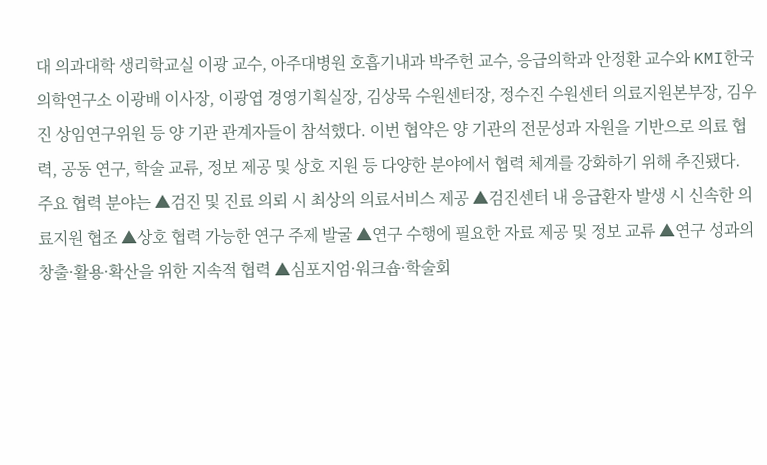대 의과대학 생리학교실 이광 교수, 아주대병원 호흡기내과 박주헌 교수, 응급의학과 안정환 교수와 KMI한국의학연구소 이광배 이사장, 이광엽 경영기획실장, 김상묵 수원센터장, 정수진 수원센터 의료지원본부장, 김우진 상임연구위원 등 양 기관 관계자들이 참석했다. 이번 협약은 양 기관의 전문성과 자원을 기반으로 의료 협력, 공동 연구, 학술 교류, 정보 제공 및 상호 지원 등 다양한 분야에서 협력 체계를 강화하기 위해 추진됐다. 주요 협력 분야는 ▲검진 및 진료 의뢰 시 최상의 의료서비스 제공 ▲검진센터 내 응급환자 발생 시 신속한 의료지원 협조 ▲상호 협력 가능한 연구 주제 발굴 ▲연구 수행에 필요한 자료 제공 및 정보 교류 ▲연구 성과의 창출·활용·확산을 위한 지속적 협력 ▲심포지엄·워크숍·학술회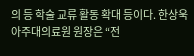의 등 학술 교류 활동 확대 등이다. 한상욱 아주대의료원 원장은 “전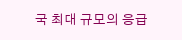국 최대 규모의 응급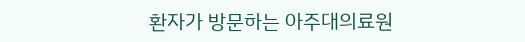환자가 방문하는 아주대의료원